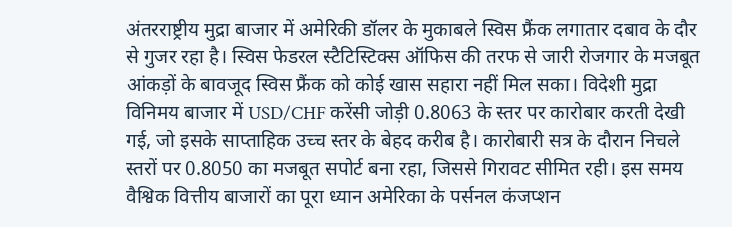अंतरराष्ट्रीय मुद्रा बाजार में अमेरिकी डॉलर के मुकाबले स्विस फ्रैंक लगातार दबाव के दौर से गुजर रहा है। स्विस फेडरल स्टैटिस्टिक्स ऑफिस की तरफ से जारी रोजगार के मजबूत आंकड़ों के बावजूद स्विस फ्रैंक को कोई खास सहारा नहीं मिल सका। विदेशी मुद्रा विनिमय बाजार में USD/CHF करेंसी जोड़ी 0.8063 के स्तर पर कारोबार करती देखी गई, जो इसके साप्ताहिक उच्च स्तर के बेहद करीब है। कारोबारी सत्र के दौरान निचले स्तरों पर 0.8050 का मजबूत सपोर्ट बना रहा, जिससे गिरावट सीमित रही। इस समय वैश्विक वित्तीय बाजारों का पूरा ध्यान अमेरिका के पर्सनल कंजप्शन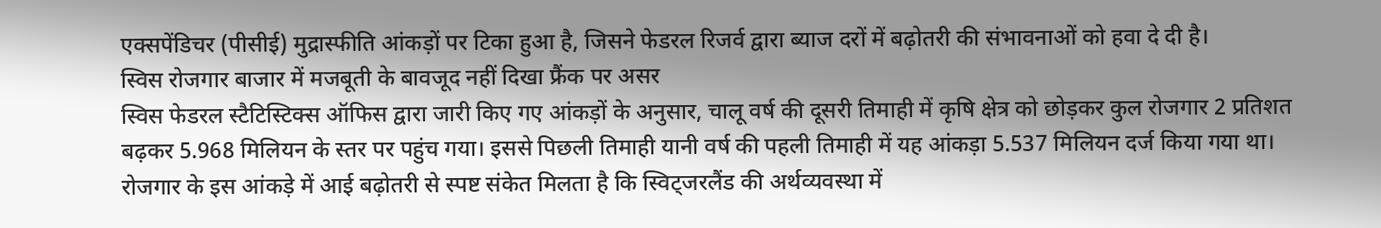एक्सपेंडिचर (पीसीई) मुद्रास्फीति आंकड़ों पर टिका हुआ है, जिसने फेडरल रिजर्व द्वारा ब्याज दरों में बढ़ोतरी की संभावनाओं को हवा दे दी है।
स्विस रोजगार बाजार में मजबूती के बावजूद नहीं दिखा फ्रैंक पर असर
स्विस फेडरल स्टैटिस्टिक्स ऑफिस द्वारा जारी किए गए आंकड़ों के अनुसार, चालू वर्ष की दूसरी तिमाही में कृषि क्षेत्र को छोड़कर कुल रोजगार 2 प्रतिशत बढ़कर 5.968 मिलियन के स्तर पर पहुंच गया। इससे पिछली तिमाही यानी वर्ष की पहली तिमाही में यह आंकड़ा 5.537 मिलियन दर्ज किया गया था। रोजगार के इस आंकड़े में आई बढ़ोतरी से स्पष्ट संकेत मिलता है कि स्विट्जरलैंड की अर्थव्यवस्था में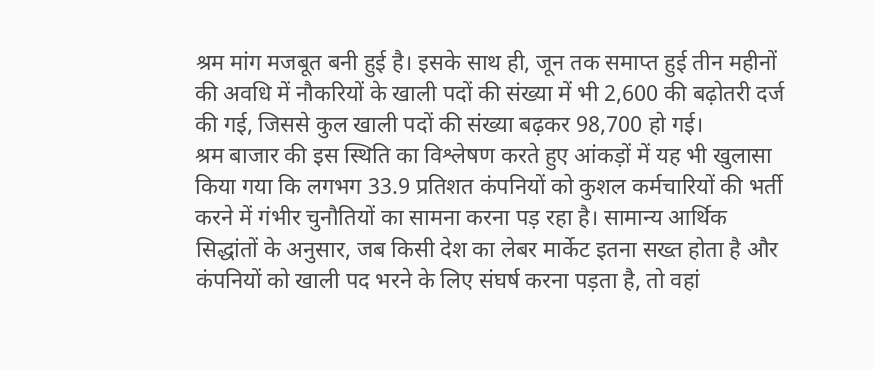श्रम मांग मजबूत बनी हुई है। इसके साथ ही, जून तक समाप्त हुई तीन महीनों की अवधि में नौकरियों के खाली पदों की संख्या में भी 2,600 की बढ़ोतरी दर्ज की गई, जिससे कुल खाली पदों की संख्या बढ़कर 98,700 हो गई।
श्रम बाजार की इस स्थिति का विश्लेषण करते हुए आंकड़ों में यह भी खुलासा किया गया कि लगभग 33.9 प्रतिशत कंपनियों को कुशल कर्मचारियों की भर्ती करने में गंभीर चुनौतियों का सामना करना पड़ रहा है। सामान्य आर्थिक सिद्धांतों के अनुसार, जब किसी देश का लेबर मार्केट इतना सख्त होता है और कंपनियों को खाली पद भरने के लिए संघर्ष करना पड़ता है, तो वहां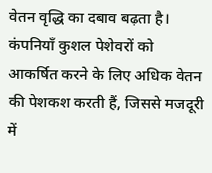वेतन वृद्धि का दबाव बढ़ता है। कंपनियाँ कुशल पेशेवरों को आकर्षित करने के लिए अधिक वेतन की पेशकश करती हैं, जिससे मजदूरी में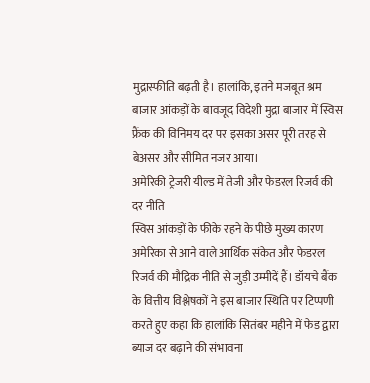मुद्रास्फीति बढ़ती है। हालांकि, इतने मजबूत श्रम बाजार आंकड़ों के बावजूद विदेशी मुद्रा बाजार में स्विस फ्रैंक की विनिमय दर पर इसका असर पूरी तरह से बेअसर और सीमित नजर आया।
अमेरिकी ट्रेजरी यील्ड में तेजी और फेडरल रिजर्व की दर नीति
स्विस आंकड़ों के फीके रहने के पीछे मुख्य कारण अमेरिका से आने वाले आर्थिक संकेत और फेडरल रिजर्व की मौद्रिक नीति से जुड़ी उम्मीदें हैं। डॉयचे बैंक के वित्तीय विश्लेषकों ने इस बाजार स्थिति पर टिप्पणी करते हुए कहा कि हालांकि सितंबर महीने में फेड द्वारा ब्याज दर बढ़ाने की संभावना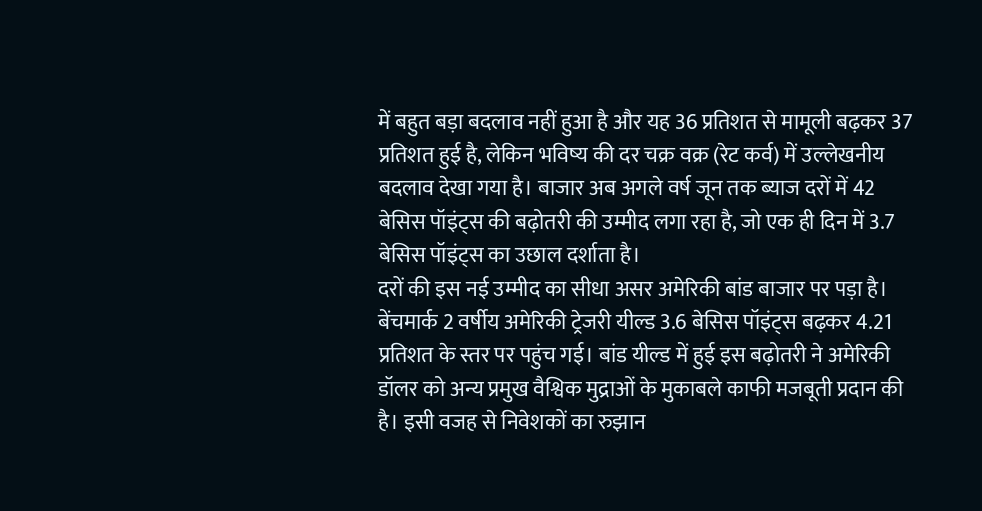में बहुत बड़ा बदलाव नहीं हुआ है और यह 36 प्रतिशत से मामूली बढ़कर 37 प्रतिशत हुई है, लेकिन भविष्य की दर चक्र वक्र (रेट कर्व) में उल्लेखनीय बदलाव देखा गया है। बाजार अब अगले वर्ष जून तक ब्याज दरों में 42 बेसिस पॉइंट्स की बढ़ोतरी की उम्मीद लगा रहा है, जो एक ही दिन में 3.7 बेसिस पॉइंट्स का उछाल दर्शाता है।
दरों की इस नई उम्मीद का सीधा असर अमेरिकी बांड बाजार पर पड़ा है। बेंचमार्क 2 वर्षीय अमेरिकी ट्रेजरी यील्ड 3.6 बेसिस पॉइंट्स बढ़कर 4.21 प्रतिशत के स्तर पर पहुंच गई। बांड यील्ड में हुई इस बढ़ोतरी ने अमेरिकी डॉलर को अन्य प्रमुख वैश्विक मुद्राओं के मुकाबले काफी मजबूती प्रदान की है। इसी वजह से निवेशकों का रुझान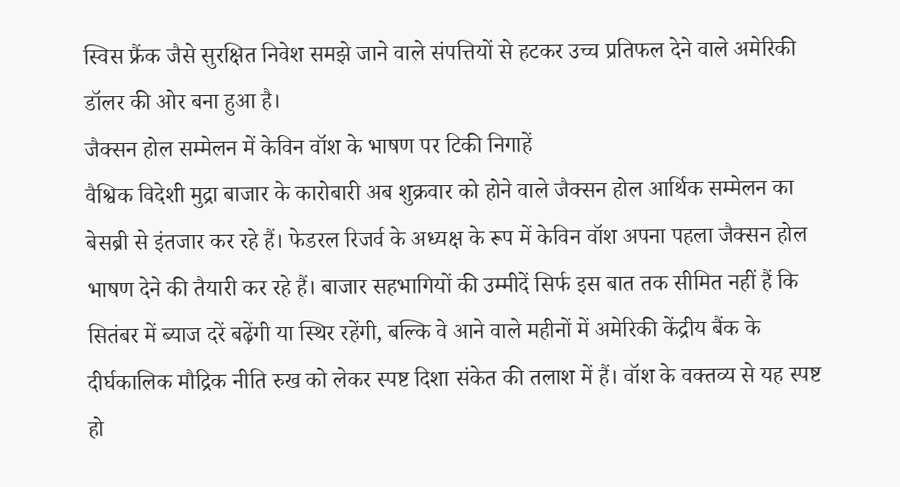स्विस फ्रैंक जैसे सुरक्षित निवेश समझे जाने वाले संपत्तियों से हटकर उच्च प्रतिफल देने वाले अमेरिकी डॉलर की ओर बना हुआ है।
जैक्सन होल सम्मेलन में केविन वॉश के भाषण पर टिकी निगाहें
वैश्विक विदेशी मुद्रा बाजार के कारोबारी अब शुक्रवार को होने वाले जैक्सन होल आर्थिक सम्मेलन का बेसब्री से इंतजार कर रहे हैं। फेडरल रिजर्व के अध्यक्ष के रूप में केविन वॉश अपना पहला जैक्सन होल भाषण देने की तैयारी कर रहे हैं। बाजार सहभागियों की उम्मीदें सिर्फ इस बात तक सीमित नहीं हैं कि सितंबर में ब्याज दरें बढ़ेंगी या स्थिर रहेंगी, बल्कि वे आने वाले महीनों में अमेरिकी केंद्रीय बैंक के दीर्घकालिक मौद्रिक नीति रुख को लेकर स्पष्ट दिशा संकेत की तलाश में हैं। वॉश के वक्तव्य से यह स्पष्ट हो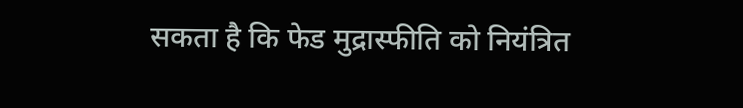सकता है कि फेड मुद्रास्फीति को नियंत्रित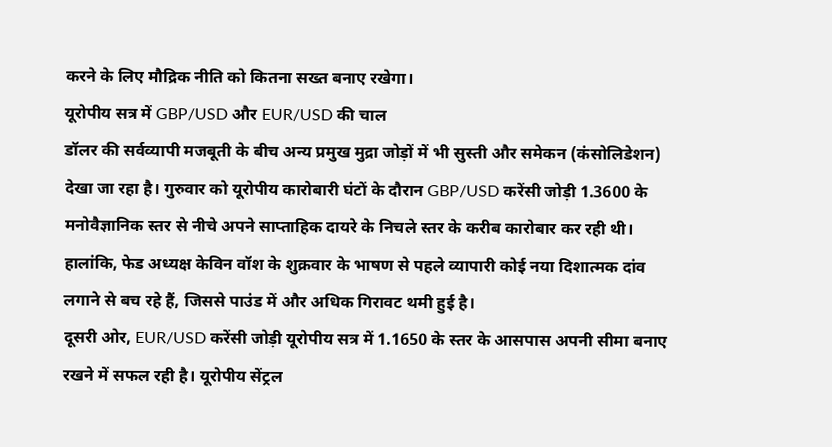करने के लिए मौद्रिक नीति को कितना सख्त बनाए रखेगा।
यूरोपीय सत्र में GBP/USD और EUR/USD की चाल
डॉलर की सर्वव्यापी मजबूती के बीच अन्य प्रमुख मुद्रा जोड़ों में भी सुस्ती और समेकन (कंसोलिडेशन) देखा जा रहा है। गुरुवार को यूरोपीय कारोबारी घंटों के दौरान GBP/USD करेंसी जोड़ी 1.3600 के मनोवैज्ञानिक स्तर से नीचे अपने साप्ताहिक दायरे के निचले स्तर के करीब कारोबार कर रही थी। हालांकि, फेड अध्यक्ष केविन वॉश के शुक्रवार के भाषण से पहले व्यापारी कोई नया दिशात्मक दांव लगाने से बच रहे हैं, जिससे पाउंड में और अधिक गिरावट थमी हुई है।
दूसरी ओर, EUR/USD करेंसी जोड़ी यूरोपीय सत्र में 1.1650 के स्तर के आसपास अपनी सीमा बनाए रखने में सफल रही है। यूरोपीय सेंट्रल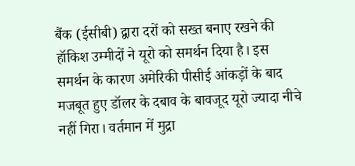बैंक (ईसीबी) द्वारा दरों को सख्त बनाए रखने की हॉकिश उम्मीदों ने यूरो को समर्थन दिया है। इस समर्थन के कारण अमेरिकी पीसीई आंकड़ों के बाद मजबूत हुए डॉलर के दबाव के बावजूद यूरो ज्यादा नीचे नहीं गिरा। वर्तमान में मुद्रा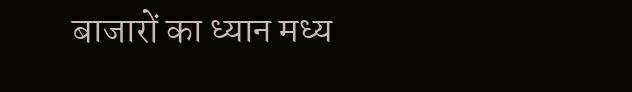बाजारों का ध्यान मध्य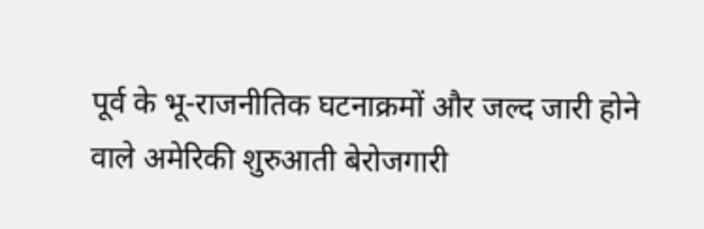पूर्व के भू-राजनीतिक घटनाक्रमों और जल्द जारी होने वाले अमेरिकी शुरुआती बेरोजगारी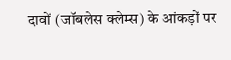दावों (जॉबलेस क्लेम्स) के आंकड़ों पर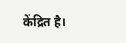केंद्रित है।